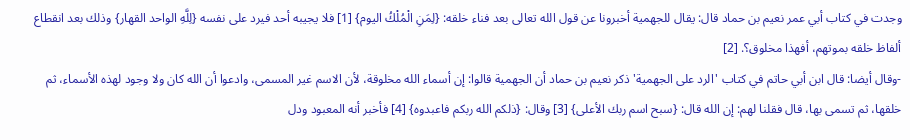وجدت في كتاب أبي عمر نعيم بن حماد قال: يقال للجهمية أخبرونا عن قول الله تعالى بعد فناء خلقه: {لِمَنِ الْمُلْكُ اليوم} [1] فلا يجيبه أحد فيرد على نفسه {لِلَّهِ الواحد القهار} وذلك بعد انقطاع ألفاظ خلقه بموتهم، أفهذا مخلوق؟. [2]
-وقال أيضا: قال ابن أبي حاتم في كتاب 'الرد على الجهمية' ذكر نعيم بن حماد أن الجهمية قالوا: إن أسماء الله مخلوقة، لأن الاسم غير المسمى، وادعوا أن الله كان ولا وجود لهذه الأسماء، ثم خلقها، ثم تسمى بها، قال فقلنا لهم: إن الله قال: {سبح اسم ربك الأعلى} [3] وقال: {ذلكم الله ربكم فاعبدوه} [4] فأخبر أنه المعبود ودل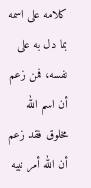كلامه على اسمه بما دل به على نفسه، فمن زعم أن اسم الله مخلوق فقد زعم أن الله أمر نبيه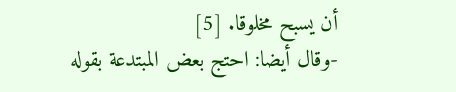أن يسبح مخلوقا. [5]
-وقال أيضا: احتج بعض المبتدعة بقوله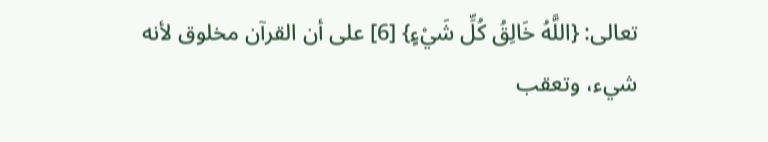تعالى: {اللَّهُ خَالِقُ كُلِّ شَيْءٍ} [6] على أن القرآن مخلوق لأنه شيء، وتعقب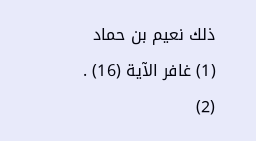ذلك نعيم بن حماد
(1) غافر الآية (16) .
(2)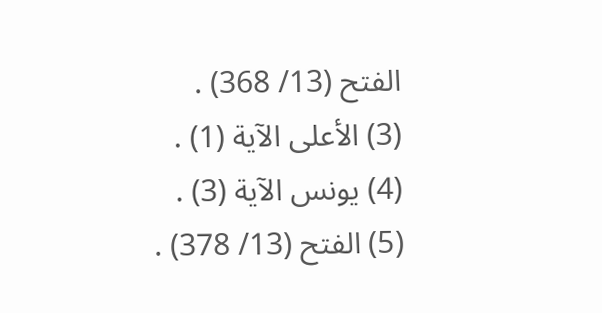الفتح (13/ 368) .
(3) الأعلى الآية (1) .
(4) يونس الآية (3) .
(5) الفتح (13/ 378) .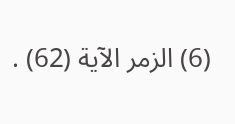(6) الزمر الآية (62) .